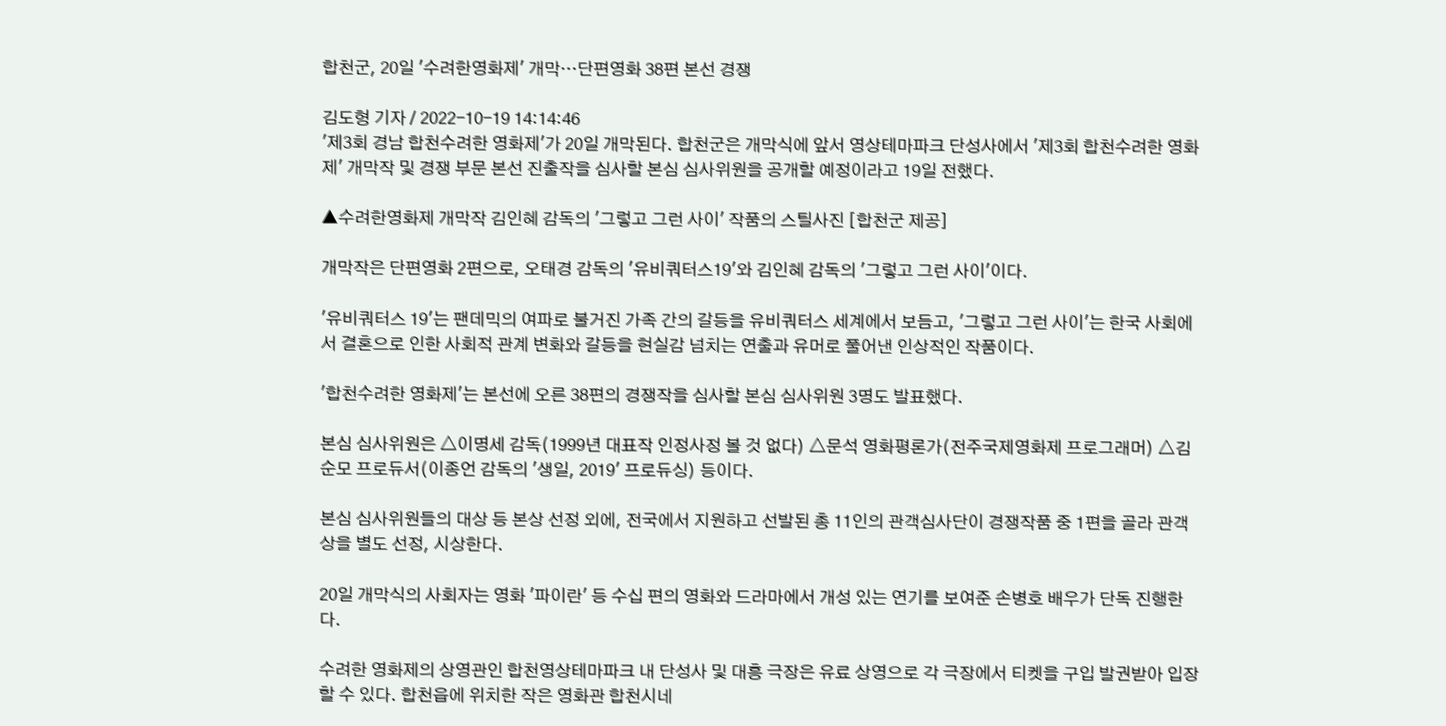합천군, 20일 '수려한영화제' 개막…단편영화 38편 본선 경쟁

김도형 기자 / 2022-10-19 14:14:46
'제3회 경남 합천수려한 영화제'가 20일 개막된다. 합천군은 개막식에 앞서 영상테마파크 단성사에서 '제3회 합천수려한 영화제' 개막작 및 경쟁 부문 본선 진출작을 심사할 본심 심사위원을 공개할 예정이라고 19일 전했다.

▲수려한영화제 개막작 김인혜 감독의 '그렇고 그런 사이' 작품의 스틸사진 [합천군 제공]

개막작은 단편영화 2편으로, 오태경 감독의 '유비쿼터스19'와 김인혜 감독의 '그렇고 그런 사이'이다.

'유비쿼터스 19'는 팬데믹의 여파로 불거진 가족 간의 갈등을 유비쿼터스 세계에서 보듬고, '그렇고 그런 사이'는 한국 사회에서 결혼으로 인한 사회적 관계 변화와 갈등을 현실감 넘치는 연출과 유머로 풀어낸 인상적인 작품이다.

'합천수려한 영화제'는 본선에 오른 38편의 경쟁작을 심사할 본심 심사위원 3명도 발표했다.

본심 심사위원은 △이명세 감독(1999년 대표작 인정사정 볼 것 없다) △문석 영화평론가(전주국제영화제 프로그래머) △김순모 프로듀서(이종언 감독의 '생일, 2019' 프로듀싱) 등이다.

본심 심사위원들의 대상 등 본상 선정 외에, 전국에서 지원하고 선발된 총 11인의 관객심사단이 경쟁작품 중 1편을 골라 관객상을 별도 선정, 시상한다.

20일 개막식의 사회자는 영화 '파이란' 등 수십 편의 영화와 드라마에서 개성 있는 연기를 보여준 손병호 배우가 단독 진행한다.

수려한 영화제의 상영관인 합천영상테마파크 내 단성사 및 대흥 극장은 유료 상영으로 각 극장에서 티켓을 구입 발권받아 입장할 수 있다. 합천읍에 위치한 작은 영화관 합천시네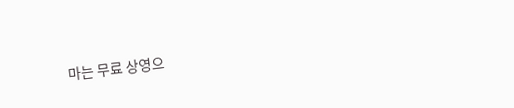마는 무료 상영으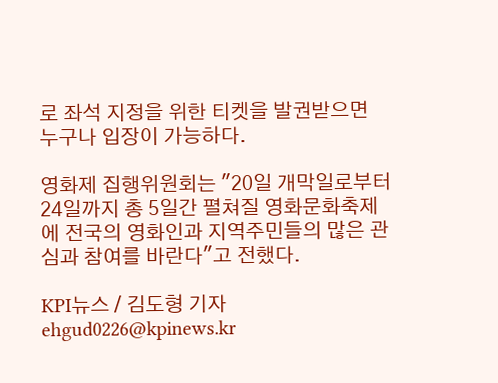로 좌석 지정을 위한 티켓을 발권받으면 누구나 입장이 가능하다.

영화제 집행위원회는 "20일 개막일로부터 24일까지 총 5일간 펼쳐질 영화문화축제에 전국의 영화인과 지역주민들의 많은 관심과 참여를 바란다"고 전했다.

KPI뉴스 / 김도형 기자 ehgud0226@kpinews.kr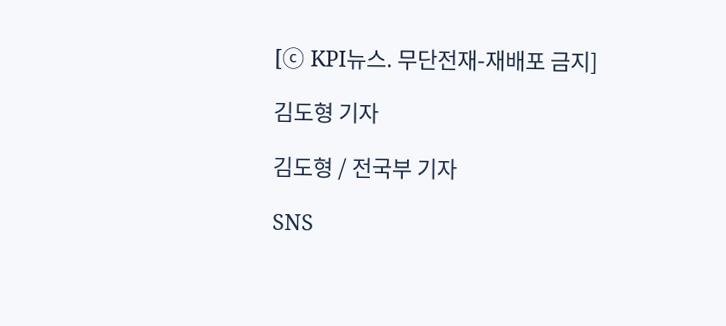[ⓒ KPI뉴스. 무단전재-재배포 금지]

김도형 기자

김도형 / 전국부 기자

SNS